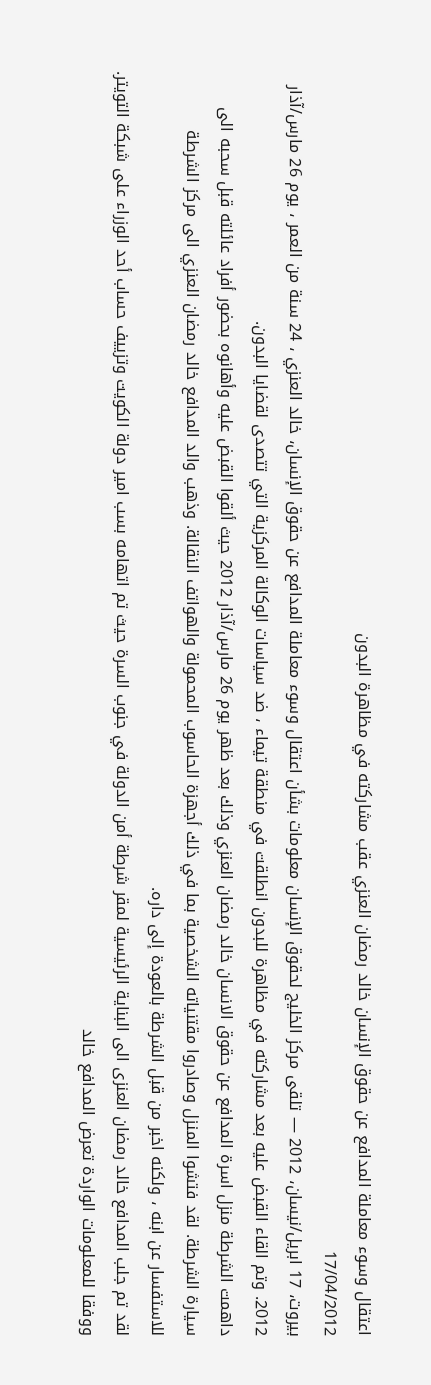اعتقال وسوء معاملة المدافع عن حقوق الإنسان خالد رمضان العنزي عقب مشاركته في مظاهرة البدون
17/04/2012
بيروت، 17 ابريل/نيسان، 2012 — تلقى مركز الخليج لحقوق الإنسان معلومات بشأن اعتقال وسوء معاملة المدافع عن حقوق الإنسان، خالد العنزي ، 24 سنة من العمر ، يوم 26 مارس/آذار 2012. وتم القاء القبض عليه بعد مشاركته في مظاهرة للبدون انطلقت في منطقة تيماء ، ضد سياسات الوكالة المركزية التي تتصدى لقضايا البدون.
داهمت الشرطة منزل اسرة المدافع عن حقوق الانسان خالد رمضان العنزي وذلك بعد ظهر يوم 26 مارس/آذار 2012 حيث ألقوا القبض عليه وأهانوه بحضور أفراد عائلته قبل سحبه الى سيارة الشرطة. لقد فتشوا المنزل وصادروا مقتنياته الشخصية بما في ذلك أجهزة الحاسوب المحمولة والهواتف النقالة. وذهب والد المدافع خالد رمضان العنزي الى مركز الشرطة للاستفسار عن ابنه ، ولكنه اخبر من قبل الشرطة بالعودة إلى داره.
لقد تم جلب المدافع خالد رمضان العنزى الى البناية الرئيسية لمقر شرطة أمن الدولة في جنوب السرة حيث تم اتهامه بسب امير دولة الكويت وتزييف حساب أحد الوزراء على شبكة التويتر.
ووفقا للمعلومات الواردة تعرض المدافع خالد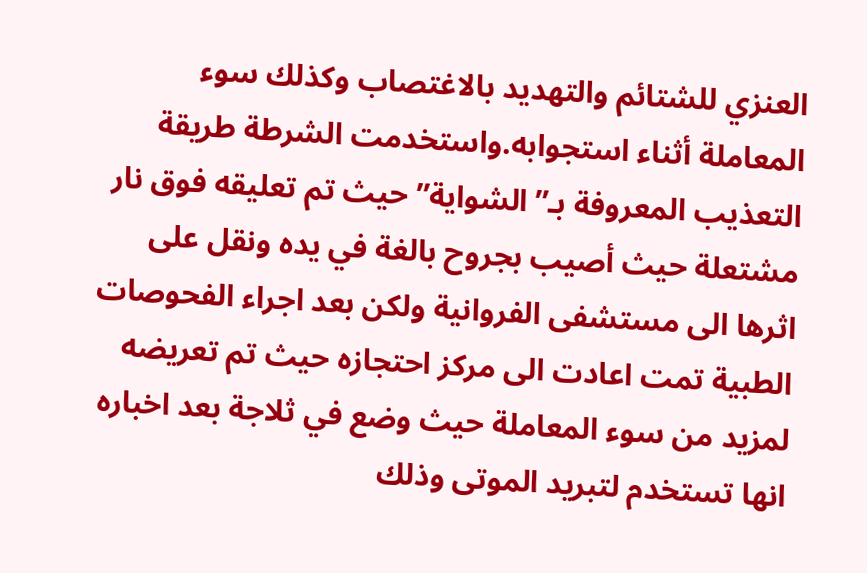العنزي للشتائم والتهديد بالاغتصاب وكذلك سوء المعاملة أثناء استجوابه.واستخدمت الشرطة طريقة التعذيب المعروفة بـ”الشواية” حيث تم تعليقه فوق نار مشتعلة حيث أصيب بجروح بالغة في يده ونقل على اثرها الى مستشفى الفروانية ولكن بعد اجراء الفحوصات الطبية تمت اعادت الى مركز احتجازه حيث تم تعريضه لمزيد من سوء المعاملة حيث وضع في ثلاجة بعد اخباره انها تستخدم لتبريد الموتى وذلك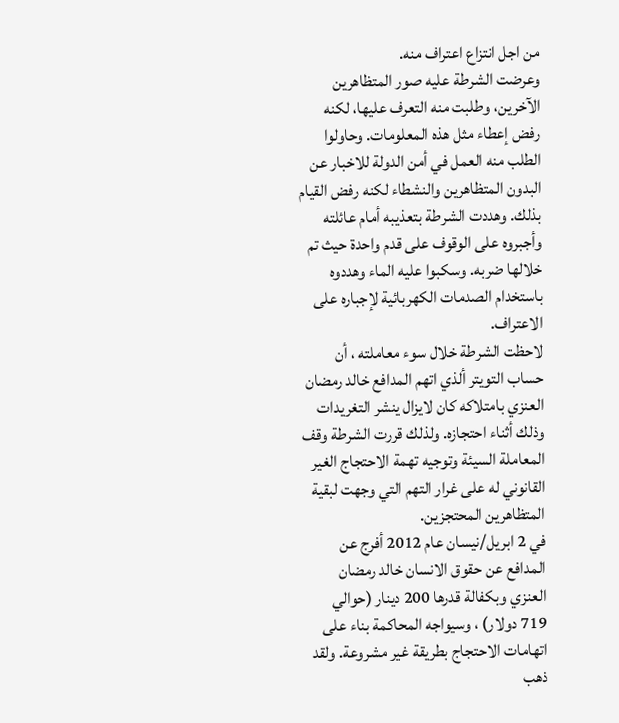من اجل انتزاع اعتراف منه.
وعرضت الشرطة عليه صور المتظاهرين الآخرين، وطلبت منه التعرف عليها، لكنه رفض إعطاء مثل هذه المعلومات. وحاولوا الطلب منه العمل في أمن الدولة للاخبار عن البدون المتظاهرين والنشطاء لكنه رفض القيام بذلك. وهددت الشرطة بتعذيبه أمام عائلته وأجبروه على الوقوف على قدم واحدة حيث تم خلالها ضربه. وسكبوا عليه الماء وهددوه باستخدام الصدمات الكهربائية لإجباره على الاعتراف.
لاحظت الشرطة خلال سوء معاملته ، أن حساب التويتر ألذي اتهم المدافع خالد رمضان العنزي بامتلاكه كان لايزال ينشر التغريدات وذلك أثناء احتجازه. ولذلك قررت الشرطة وقف المعاملة السيئة وتوجيه تهمة الاحتجاج الغير القانوني له على غرار التهم التي وجهت لبقية المتظاهرين المحتجزين.
في 2 ابريل/نيسان عام 2012 أفرج عن المدافع عن حقوق الانسان خالد رمضان العنزي وبكفالة قدرها 200 دينار (حوالي 719 دولار) ، وسيواجه المحاكمة بناء على اتهامات الاحتجاج بطريقة غير مشروعة. ولقد ذهب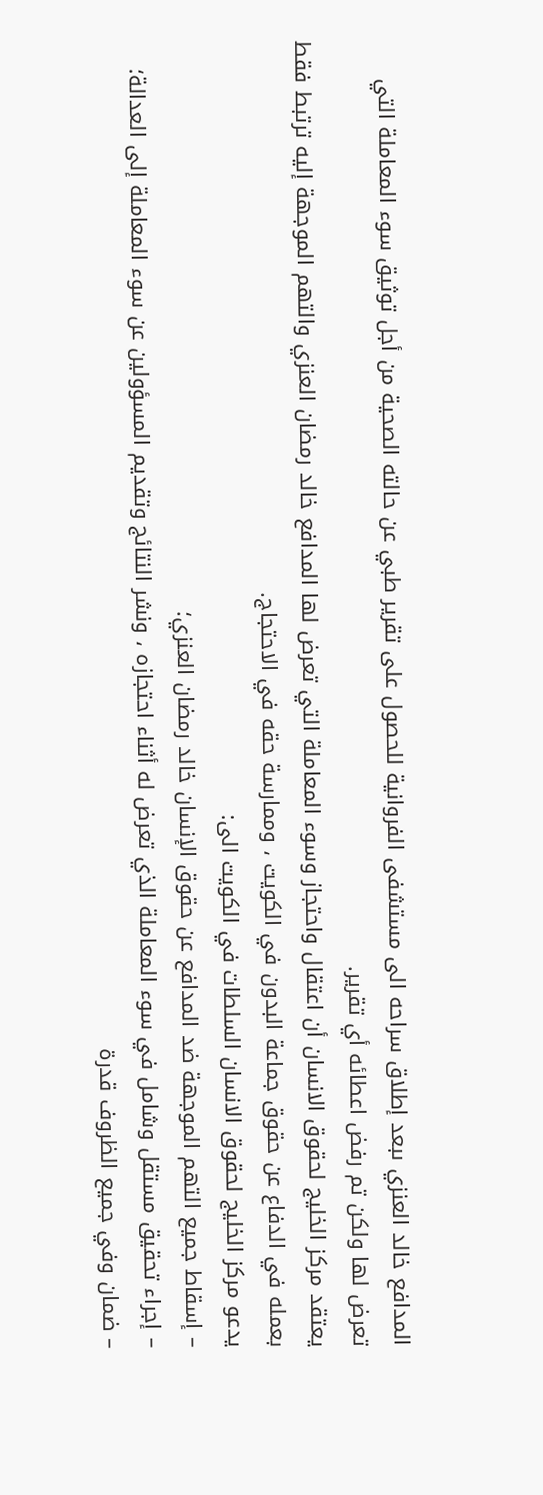المدافع خالد العنزي ىبعد إطلاق سراحه الى مستشفى الفروانية للحصول على تقرير طبي عن حالته الصحية من أجل توثيق سوء المعاملة التي تعرض لها ولكن تم رفض اعطائه أي تقرير.
يعتقد مركز الخليج لحقوق الانسان أن اعتقال واحتجاز وسوء المعاملة التي تعرض لها المدافع خالد رمضان العنزي والتهم الموجهة إليه ترتبط فقط بعمله في الدفاع عن حقوق جماعة البدون في الكويت ، وممارسة حقه في الاحتجاج.
يدعو مركز الخليج لحقوق الانسان السلطات في الكويت الى:
– إسقاط جميع التهم الموجهة ضد المدافع عن حقوق الإنسان خالد رمضان العنزي؛
– إجراء تحقيق مستقل وشامل في سوء المعاملة الذي تعرض له أثناء احتجازه ، ونشر النتائج وتقديم المسؤولين عن سوء المعاملة إلى العدالة؛
– ضمان وفي جميع الظروف قدرة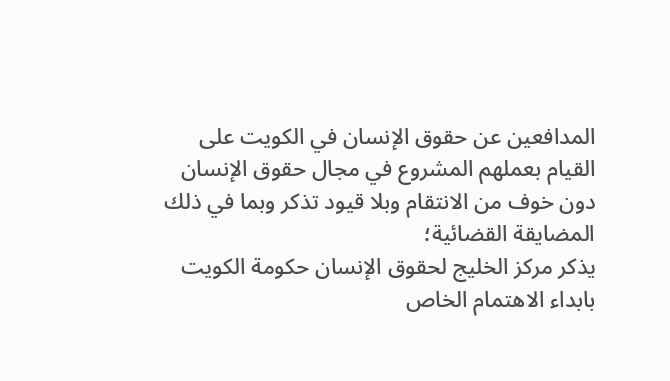المدافعين عن حقوق الإنسان في الكويت على القيام بعملهم المشروع في مجال حقوق الإنسان دون خوف من الانتقام وبلا قيود تذكر وبما في ذلك المضايقة القضائية؛
يذكر مركز الخليج لحقوق الإنسان حكومة الكويت بابداء الاهتمام الخاص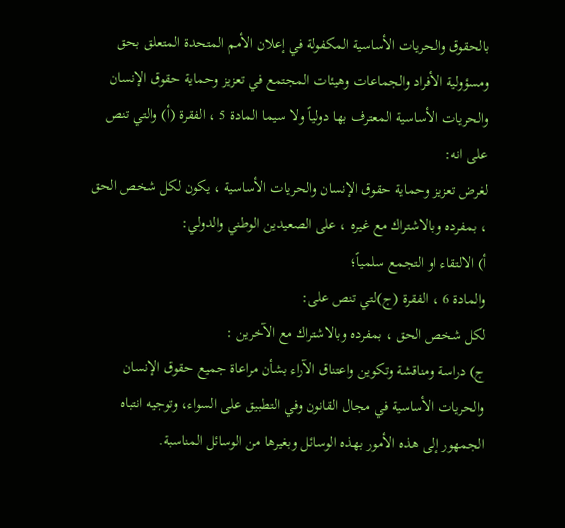بالحقوق والحريات الأساسية المكفولة في إعلان الأمم المتحدة المتعلق بحق ومسؤولية الأفراد والجماعات وهيئات المجتمع في تعزيز وحماية حقوق الإنسان والحريات الأساسية المعترف بها دولياً ولا سيما المادة 5 ، الفقرة (أ) والتي تنص على انه:
لغرض تعزيز وحماية حقوق الإنسان والحريات الأساسية ، يكون لكل شخص الحق ، بمفرده وبالاشتراك مع غيره ، على الصعيدين الوطني والدولي:
أ) الالتقاء او التجمع سلمياً؛
والمادة 6 ، الفقرة (ج)لتي تنص على:
لكل شخص الحق ، بمفرده وبالاشتراك مع الآخرين :
ج) دراسة ومناقشة وتكوين واعتناق الآراء بشأن مراعاة جميع حقوق الإنسان والحريات الأساسية في مجال القانون وفي التطبيق على السواء، وتوجيه انتباه الجمهور إلى هذه الأمور بهذه الوسائل وبغيرها من الوسائل المناسبة.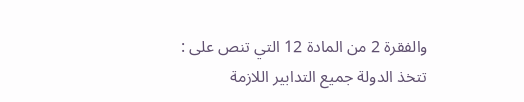والفقرة 2 من المادة 12 التي تنص على :
تتخذ الدولة جميع التدابير اللازمة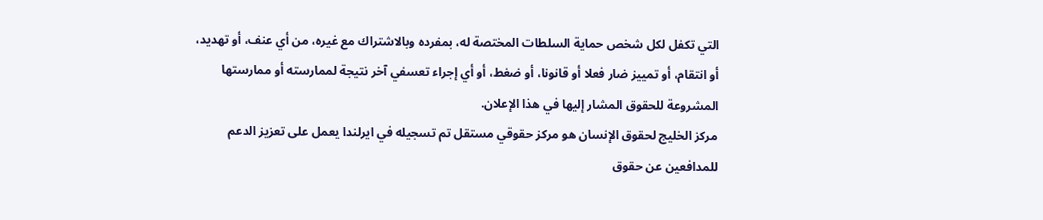التي تكفل لكل شخص حماية السلطات المختصة له، بمفرده وبالاشتراك مع غيره، من أي عنف، أو تهديد، أو انتقام، أو تمييز ضار فعلا أو قانونا، أو ضغط، أو أي إجراء تعسفي آخر نتيجة لممارسته أو ممارستها المشروعة للحقوق المشار إليها في هذا الإعلان.
مركز الخليج لحقوق الإنسان هو مركز حقوقي مستقل تم تسجيله في ايرلندا يعمل على تعزيز الدعم للمدافعين عن حقوق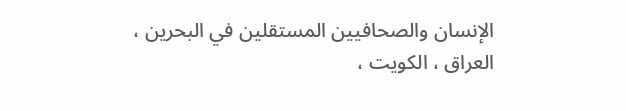الإنسان والصحافيين المستقلين في البحرين ، العراق ، الكويت ،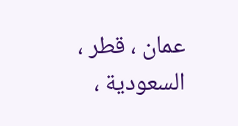عمان ، قطر ، السعودية ،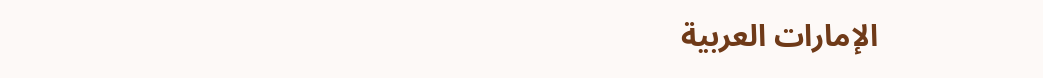الإمارات العربية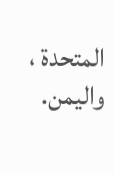المتحدة ، واليمن.